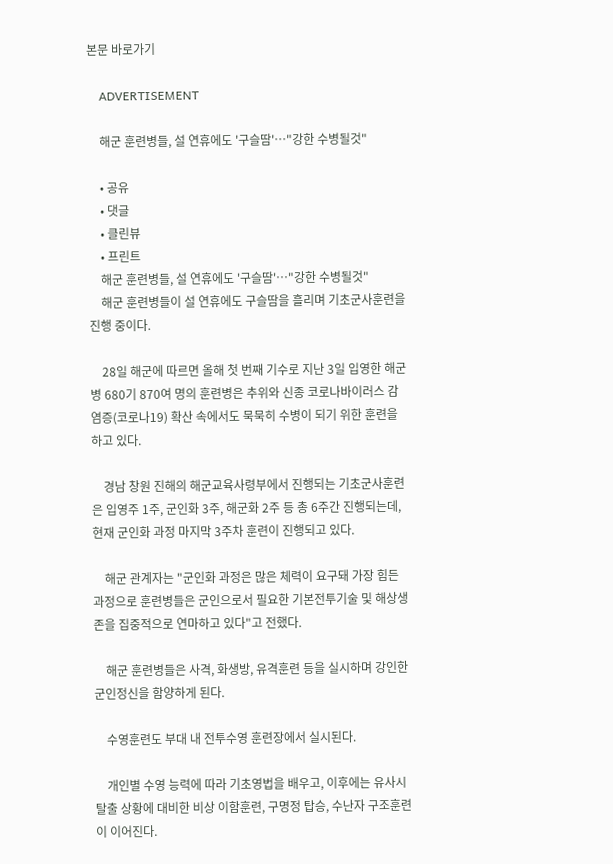본문 바로가기

    ADVERTISEMENT

    해군 훈련병들, 설 연휴에도 '구슬땀'…"강한 수병될것"

    • 공유
    • 댓글
    • 클린뷰
    • 프린트
    해군 훈련병들, 설 연휴에도 '구슬땀'…"강한 수병될것"
    해군 훈련병들이 설 연휴에도 구슬땀을 흘리며 기초군사훈련을 진행 중이다.

    28일 해군에 따르면 올해 첫 번째 기수로 지난 3일 입영한 해군병 680기 870여 명의 훈련병은 추위와 신종 코로나바이러스 감염증(코로나19) 확산 속에서도 묵묵히 수병이 되기 위한 훈련을 하고 있다.

    경남 창원 진해의 해군교육사령부에서 진행되는 기초군사훈련은 입영주 1주, 군인화 3주, 해군화 2주 등 총 6주간 진행되는데, 현재 군인화 과정 마지막 3주차 훈련이 진행되고 있다.

    해군 관계자는 "군인화 과정은 많은 체력이 요구돼 가장 힘든 과정으로 훈련병들은 군인으로서 필요한 기본전투기술 및 해상생존을 집중적으로 연마하고 있다"고 전했다.

    해군 훈련병들은 사격, 화생방, 유격훈련 등을 실시하며 강인한 군인정신을 함양하게 된다.

    수영훈련도 부대 내 전투수영 훈련장에서 실시된다.

    개인별 수영 능력에 따라 기초영법을 배우고, 이후에는 유사시 탈출 상황에 대비한 비상 이함훈련, 구명정 탑승, 수난자 구조훈련이 이어진다.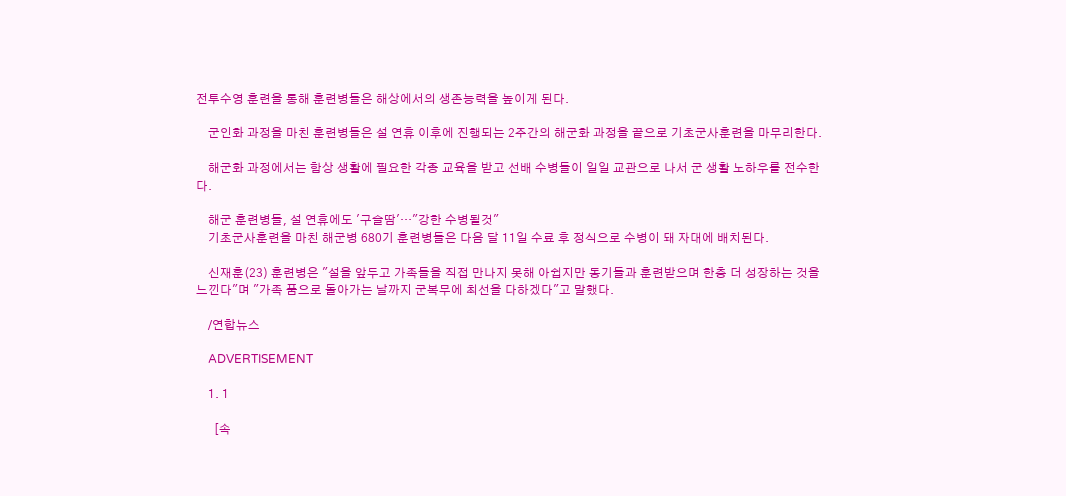전투수영 훈련을 통해 훈련병들은 해상에서의 생존능력을 높이게 된다.

    군인화 과정을 마친 훈련병들은 설 연휴 이후에 진행되는 2주간의 해군화 과정을 끝으로 기초군사훈련을 마무리한다.

    해군화 과정에서는 함상 생활에 필요한 각종 교육을 받고 선배 수병들이 일일 교관으로 나서 군 생활 노하우를 전수한다.

    해군 훈련병들, 설 연휴에도 '구슬땀'…"강한 수병될것"
    기초군사훈련을 마친 해군병 680기 훈련병들은 다음 달 11일 수료 후 정식으로 수병이 돼 자대에 배치된다.

    신재훈(23) 훈련병은 "설을 앞두고 가족들을 직접 만나지 못해 아쉽지만 동기들과 훈련받으며 한층 더 성장하는 것을 느낀다"며 "가족 품으로 돌아가는 날까지 군복무에 최선을 다하겠다"고 말했다.

    /연합뉴스

    ADVERTISEMENT

    1. 1

      [속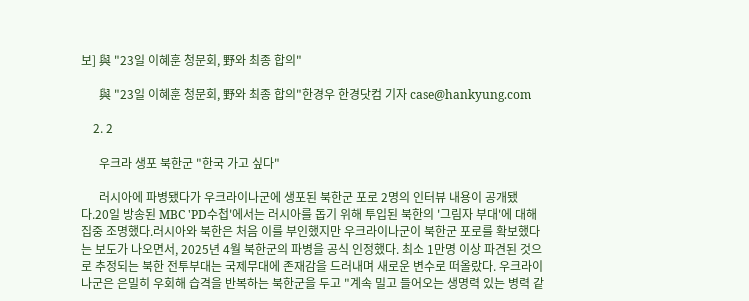보] 與 "23일 이혜훈 청문회, 野와 최종 합의"

      與 "23일 이혜훈 청문회, 野와 최종 합의"한경우 한경닷컴 기자 case@hankyung.com

    2. 2

      우크라 생포 북한군 "한국 가고 싶다"

      러시아에 파병됐다가 우크라이나군에 생포된 북한군 포로 2명의 인터뷰 내용이 공개됐다.20일 방송된 MBC 'PD수첩'에서는 러시아를 돕기 위해 투입된 북한의 '그림자 부대'에 대해 집중 조명했다.러시아와 북한은 처음 이를 부인했지만 우크라이나군이 북한군 포로를 확보했다는 보도가 나오면서, 2025년 4월 북한군의 파병을 공식 인정했다. 최소 1만명 이상 파견된 것으로 추정되는 북한 전투부대는 국제무대에 존재감을 드러내며 새로운 변수로 떠올랐다. 우크라이나군은 은밀히 우회해 습격을 반복하는 북한군을 두고 "계속 밀고 들어오는 생명력 있는 병력 같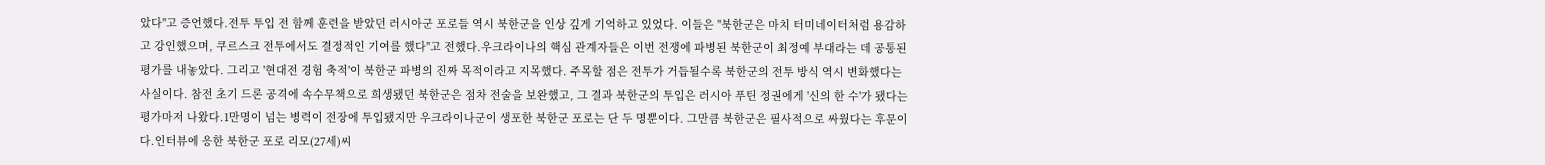았다"고 증언했다.전투 투입 전 함께 훈련을 받았던 러시아군 포로들 역시 북한군을 인상 깊게 기억하고 있었다. 이들은 "북한군은 마치 터미네이터처럼 용감하고 강인했으며, 쿠르스크 전투에서도 결정적인 기여를 했다"고 전했다.우크라이나의 핵심 관계자들은 이번 전쟁에 파병된 북한군이 최정예 부대라는 데 공통된 평가를 내놓았다. 그리고 '현대전 경험 축적'이 북한군 파병의 진짜 목적이라고 지목했다. 주목할 점은 전투가 거듭될수록 북한군의 전투 방식 역시 변화했다는 사실이다. 참전 초기 드론 공격에 속수무책으로 희생됐던 북한군은 점차 전술을 보완했고, 그 결과 북한군의 투입은 러시아 푸틴 정권에게 '신의 한 수'가 됐다는 평가마저 나왔다.1만명이 넘는 병력이 전장에 투입됐지만 우크라이나군이 생포한 북한군 포로는 단 두 명뿐이다. 그만큼 북한군은 필사적으로 싸웠다는 후문이다.인터뷰에 응한 북한군 포로 리모(27세)씨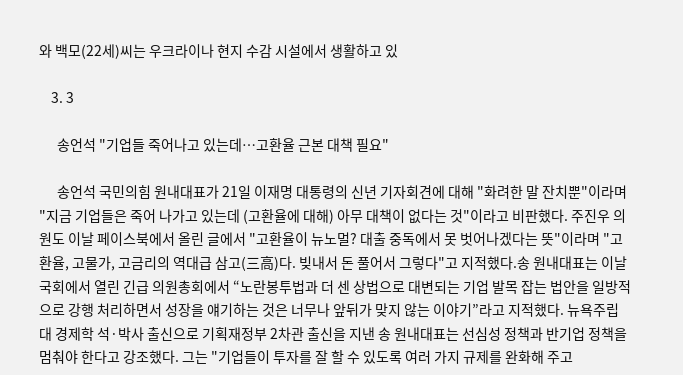와 백모(22세)씨는 우크라이나 현지 수감 시설에서 생활하고 있

    3. 3

      송언석 "기업들 죽어나고 있는데…고환율 근본 대책 필요"

      송언석 국민의힘 원내대표가 21일 이재명 대통령의 신년 기자회견에 대해 "화려한 말 잔치뿐"이라며 "지금 기업들은 죽어 나가고 있는데 (고환율에 대해) 아무 대책이 없다는 것"이라고 비판했다. 주진우 의원도 이날 페이스북에서 올린 글에서 "고환율이 뉴노멀? 대출 중독에서 못 벗어나겠다는 뜻"이라며 "고환율, 고물가, 고금리의 역대급 삼고(三高)다. 빚내서 돈 풀어서 그렇다"고 지적했다.송 원내대표는 이날 국회에서 열린 긴급 의원총회에서 “노란봉투법과 더 센 상법으로 대변되는 기업 발목 잡는 법안을 일방적으로 강행 처리하면서 성장을 얘기하는 것은 너무나 앞뒤가 맞지 않는 이야기”라고 지적했다. 뉴욕주립대 경제학 석·박사 출신으로 기획재정부 2차관 출신을 지낸 송 원내대표는 선심성 정책과 반기업 정책을 멈춰야 한다고 강조했다. 그는 "기업들이 투자를 잘 할 수 있도록 여러 가지 규제를 완화해 주고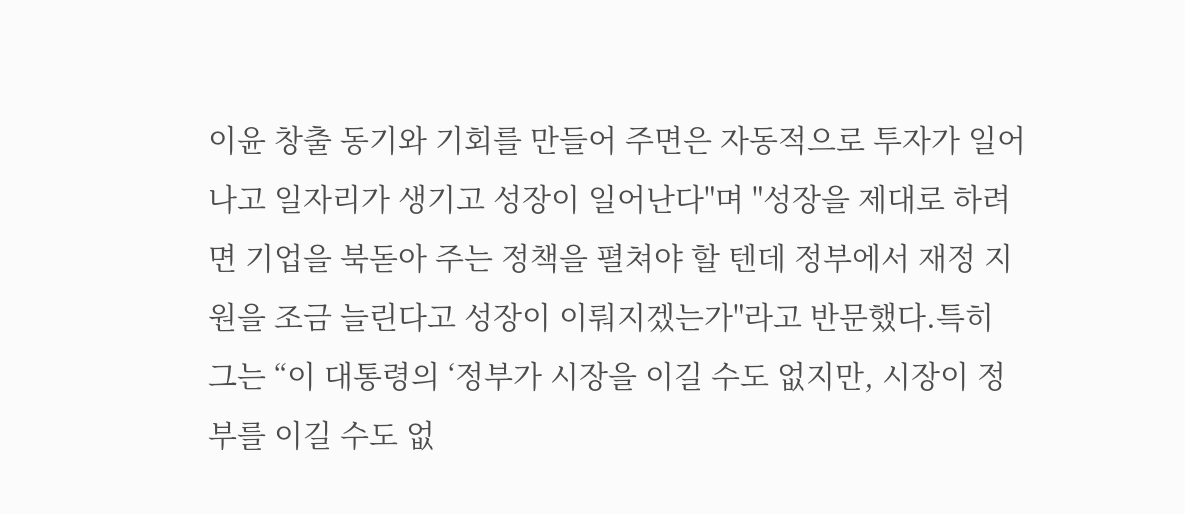이윤 창출 동기와 기회를 만들어 주면은 자동적으로 투자가 일어나고 일자리가 생기고 성장이 일어난다"며 "성장을 제대로 하려면 기업을 북돋아 주는 정책을 펼쳐야 할 텐데 정부에서 재정 지원을 조금 늘린다고 성장이 이뤄지겠는가"라고 반문했다.특히 그는 “이 대통령의 ‘정부가 시장을 이길 수도 없지만, 시장이 정부를 이길 수도 없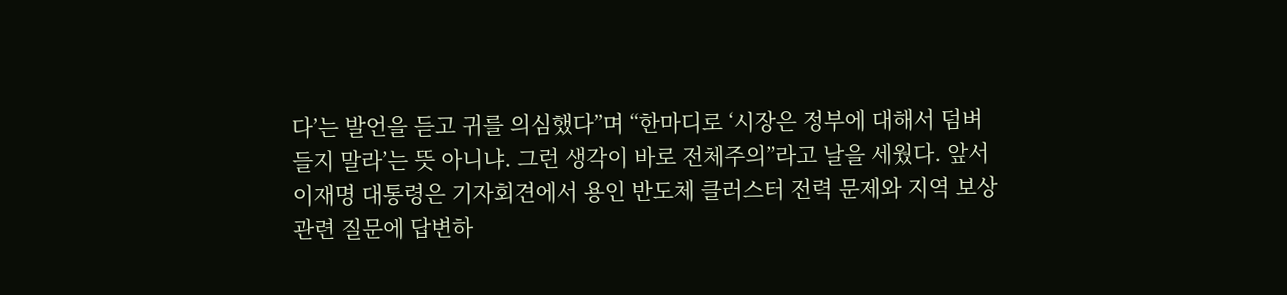다’는 발언을 듣고 귀를 의심했다”며 “한마디로 ‘시장은 정부에 대해서 덤벼들지 말라’는 뜻 아니냐. 그런 생각이 바로 전체주의”라고 날을 세웠다. 앞서 이재명 대통령은 기자회견에서 용인 반도체 클러스터 전력 문제와 지역 보상 관련 질문에 답변하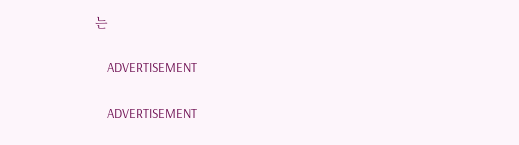는

    ADVERTISEMENT

    ADVERTISEMENT